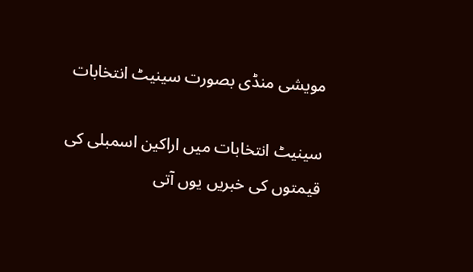مویشی منڈی بصورت سینیٹ انتخابات

سینیٹ انتخابات میں اراکین اسمبلی کی قیمتوں کی خبریں یوں آتی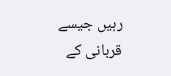رہیں جیسے قربانی کے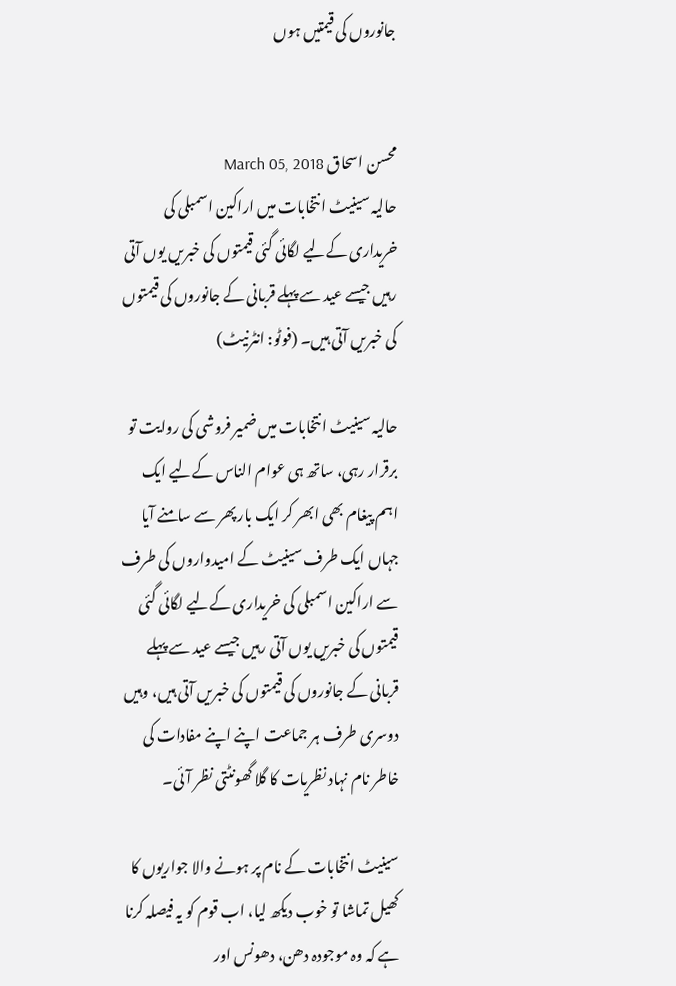جانوروں کی قیمتیں ہوں


محسن اسحاق March 05, 2018
حالیہ سینیٹ انتخابات میں اراکین اسمبلی کی خریداری کےلیے لگائی گئی قیمتوں کی خبریں یوں آتی رہیں جیسے عید سے پہلے قربانی کے جانوروں کی قیمتوں کی خبریں آتی ہیں۔ (فوٹو: انٹرنیٹ)

حالیہ سینیٹ انتخابات میں ضمیر فروشی کی روایت تو برقرار رہی، ساتھ ہی عوام الناس کےلیے ایک اہم پیغام بھی ابھر کر ایک بار پھر سے سامنے آیا جہاں ایک طرف سینیٹ کے امیدواروں کی طرف سے اراکین اسمبلی کی خریداری کےلیے لگائی گئی قیمتوں کی خبریں یوں آتی رہیں جیسے عید سے پہلے قربانی کے جانوروں کی قیمتوں کی خبریں آتی ہیں، وہیں دوسری طرف ہر جماعت اپنے اپنے مفادات کی خاطر نام نہاد نظریات کا گلا گھونٹتی نظر آئی۔

سینیٹ انتخابات کے نام پر ہونے والا جواریوں کا کھیل تماشا تو خوب دیکھ لیا، اب قوم کو یہ فیصلہ کرنا ہے کہ وہ موجودہ دھن، دھونس اور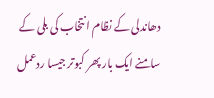دھاندلی کے نظام انتخاب کی بلی کے سامنے ایک بار پھر کبوتر جیسا ردعمل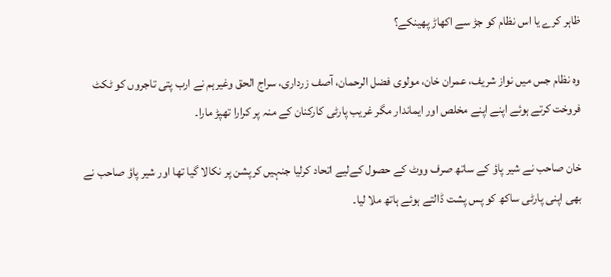ظاہر کرے یا اس نظام کو جڑ سے اکھاڑ پھینکے؟

وہ نظام جس میں نواز شریف، عمران خان، مولوی فضل الرحمان، آصف زرداری، سراج الحق وغیرہم نے ارب پتی تاجروں کو ٹکٹ فروخت کرتے ہوئے اپنے اپنے مخلص اور ایماندار مگر غریب پارٹی کارکنان کے منہ پر کرارا تھپڑ مارا۔

خان صاحب نے شیر پاؤ کے ساتھ صرف ووٹ کے حصول کےلیے اتحاد کرلیا جنہیں کرپشن پر نکالا گیا تھا اور شیر پاؤ صاحب نے بھی اپنی پارٹی ساکھ کو پس پشت ڈالتے ہوئے ہاتھ ملا لیا۔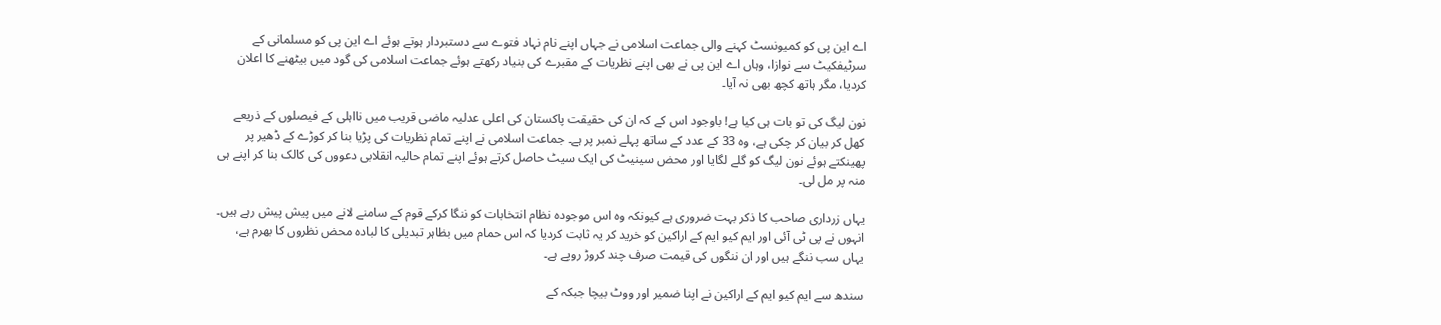اے این پی کو کمیونسٹ کہنے والی جماعت اسلامی نے جہاں اپنے نام نہاد فتوے سے دستبردار ہوتے ہوئے اے این پی کو مسلمانی کے سرٹیفکیٹ سے نوازا، وہاں اے این پی نے بھی اپنے نظریات کے مقبرے کی بنیاد رکھتے ہوئے جماعت اسلامی کی گود میں بیٹھنے کا اعلان کردیا، مگر ہاتھ کچھ بھی نہ آیا۔

نون لیگ کی تو بات ہی کیا ہے! باوجود اس کے کہ ان کی حقیقت پاکستان کی اعلی عدلیہ ماضی قریب میں نااہلی کے فیصلوں کے ذریعے کھل کر بیان کر چکی ہے، وہ 33 کے عدد کے ساتھ پہلے نمبر پر ہے۔ جماعت اسلامی نے اپنے تمام نظریات کی پڑیا بنا کر کوڑے کے ڈھیر پر پھینکتے ہوئے نون لیگ کو گلے لگایا اور محض سینیٹ کی ایک سیٹ حاصل کرتے ہوئے اپنے تمام حالیہ انقلابی دعووں کی کالک بنا کر اپنے ہی منہ پر مل لی۔

یہاں زرداری صاحب کا ذکر بہت ضروری ہے کیونکہ وہ اس موجودہ نظام انتخابات کو ننگا کرکے قوم کے سامنے لانے میں پیش پیش رہے ہیں۔ انہوں نے پی ٹی آئی اور ایم کیو ایم کے اراکین کو خرید کر یہ ثابت کردیا کہ اس حمام میں بظاہر تبدیلی کا لبادہ محض نظروں کا بھرم ہے، یہاں سب ننگے ہیں اور ان ننگوں کی قیمت صرف چند کروڑ روپے ہے۔

سندھ سے ایم کیو ایم کے اراکین نے اپنا ضمیر اور ووٹ بیچا جبکہ کے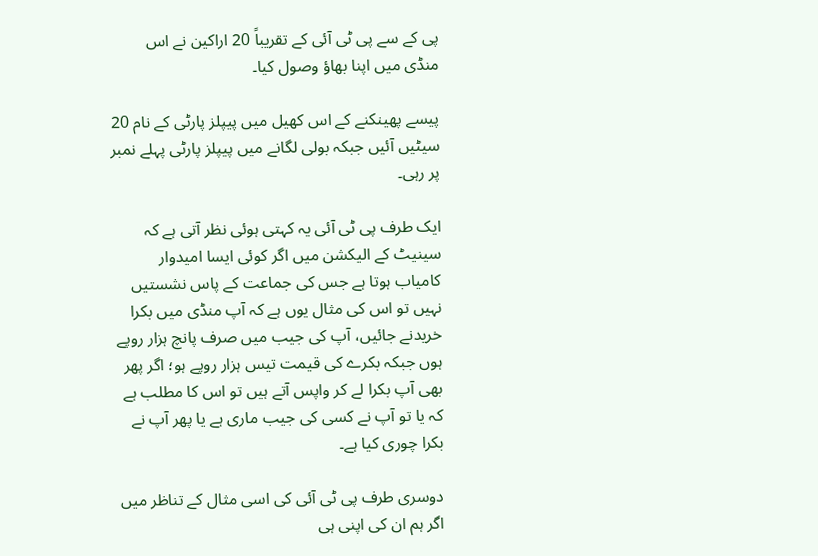پی کے سے پی ٹی آئی کے تقریباً 20 اراکین نے اس منڈی میں اپنا بھاؤ وصول کیا۔

پیسے پھینکنے کے اس کھیل میں پیپلز پارٹی کے نام 20 سیٹیں آئیں جبکہ بولی لگانے میں پیپلز پارٹی پہلے نمبر پر رہی۔

ایک طرف پی ٹی آئی یہ کہتی ہوئی نظر آتی ہے کہ سینیٹ کے الیکشن میں اگر کوئی ایسا امیدوار کامیاب ہوتا ہے جس کی جماعت کے پاس نشستیں نہیں تو اس کی مثال یوں ہے کہ آپ منڈی میں بکرا خریدنے جائیں، آپ کی جیب میں صرف پانچ ہزار روپے ہوں جبکہ بکرے کی قیمت تیس ہزار روپے ہو؛ اگر پھر بھی آپ بکرا لے کر واپس آتے ہیں تو اس کا مطلب ہے کہ یا تو آپ نے کسی کی جیب ماری ہے یا پھر آپ نے بکرا چوری کیا ہے۔

دوسری طرف پی ٹی آئی کی اسی مثال کے تناظر میں اگر ہم ان کی اپنی ہی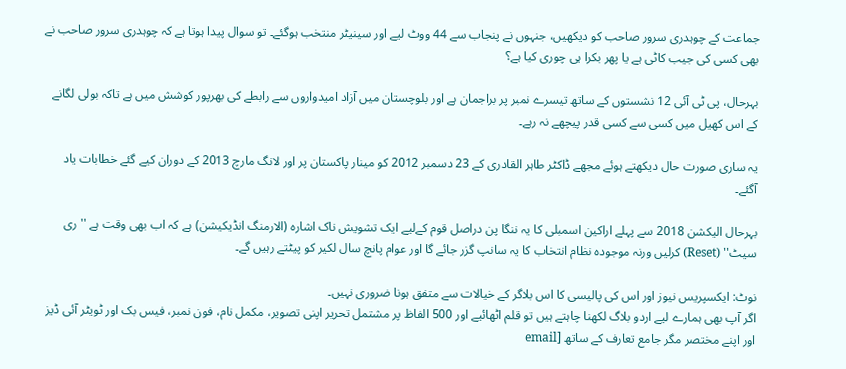جماعت کے چوہدری سرور صاحب کو دیکھیں، جنہوں نے پنجاب سے 44 ووٹ لیے اور سینیٹر منتخب ہوگئے۔ تو سوال پیدا ہوتا ہے کہ چوہدری سرور صاحب نے بھی کسی کی جیب کاٹی ہے یا پھر بکرا ہی چوری کیا ہے؟

بہرحال، پی ٹی آئی 12 نشستوں کے ساتھ تیسرے نمبر پر براجمان ہے اور بلوچستان میں آزاد امیدواروں سے رابطے کی بھرپور کوشش میں ہے تاکہ بولی لگانے کے اس کھیل میں کسی سے کسی قدر پیچھے نہ رہے۔

یہ ساری صورت حال دیکھتے ہوئے مجھے ڈاکٹر طاہر القادری کے 23 دسمبر 2012 کو مینار پاکستان پر اور لانگ مارچ 2013 کے دوران کیے گئے خطابات یاد آگئے۔

بہرحال الیکشن 2018 سے پہلے اراکین اسمبلی کا یہ ننگا پن دراصل قوم کےلیے ایک تشویش ناک اشارہ (الارمنگ انڈیکیشن) ہے کہ اب بھی وقت ہے ''ری سیٹ'' (Reset) کرلیں ورنہ موجودہ نظام انتخاب کا یہ سانپ گزر جائے گا اور عوام پانچ سال لکیر کو پیٹتے رہیں گے۔

نوٹ: ایکسپریس نیوز اور اس کی پالیسی کا اس بلاگر کے خیالات سے متفق ہونا ضروری نہیں۔
اگر آپ بھی ہمارے لیے اردو بلاگ لکھنا چاہتے ہیں تو قلم اٹھائیے اور 500 الفاظ پر مشتمل تحریر اپنی تصویر، مکمل نام، فون نمبر، فیس بک اور ٹویٹر آئی ڈیز اور اپنے مختصر مگر جامع تعارف کے ساتھ [email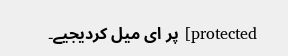protected] پر ای میل کردیجیے۔